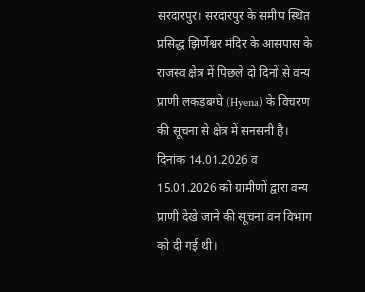सरदारपुर। सरदारपुर के समीप स्थित प्रसिद्ध झिर्णेश्वर मंदिर के आसपास के राजस्व क्षेत्र में पिछले दो दिनों से वन्य प्राणी लकड़बग्घे (Hyena) के विचरण की सूचना से क्षेत्र में सनसनी है। दिनांक 14.01.2026 व 15.01.2026 को ग्रामीणों द्वारा वन्य प्राणी देखे जाने की सूचना वन विभाग को दी गई थी।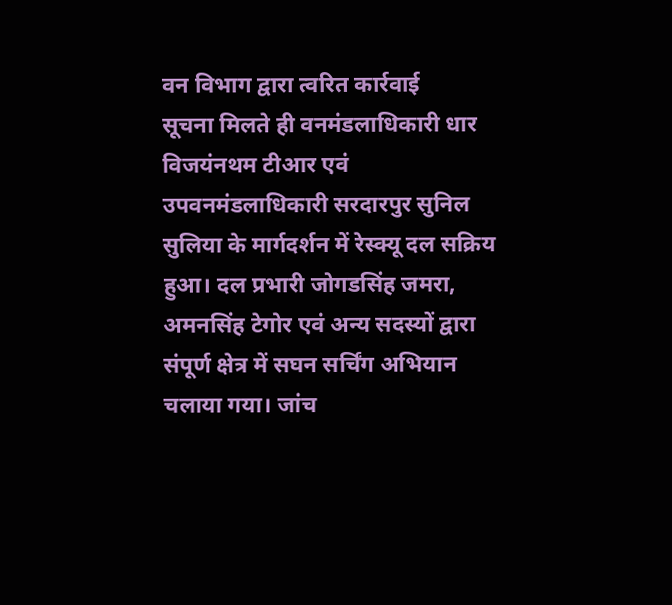वन विभाग द्वारा त्वरित कार्रवाई
सूचना मिलते ही वनमंडलाधिकारी धार विजयंनथम टीआर एवं उपवनमंडलाधिकारी सरदारपुर सुनिल सुलिया के मार्गदर्शन में रेस्क्यू दल सक्रिय हुआ। दल प्रभारी जोगडसिंह जमरा, अमनसिंह टेगोर एवं अन्य सदस्यों द्वारा संपूर्ण क्षेत्र में सघन सर्चिंग अभियान चलाया गया। जांच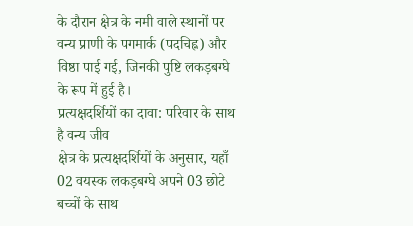के दौरान क्षेत्र के नमी वाले स्थानों पर वन्य प्राणी के पगमार्क (पदचिह्न) और विष्ठा पाई गई, जिनकी पुष्टि लकड़बग्घे के रूप में हुई है।
प्रत्यक्षदर्शियों का दावा: परिवार के साथ है वन्य जीव
क्षेत्र के प्रत्यक्षदर्शियों के अनुसार, यहाँ 02 वयस्क लकड़बग्घे अपने 03 छोटे बच्चों के साथ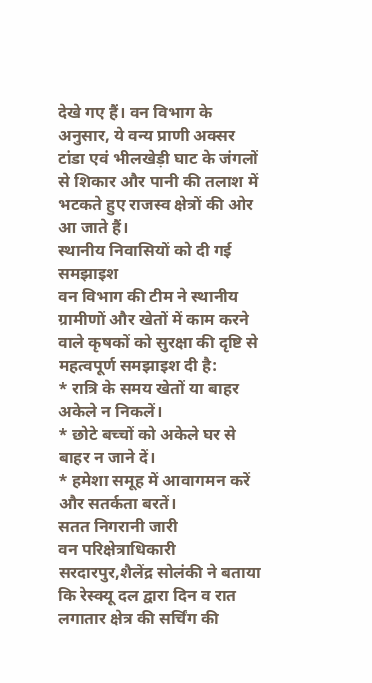देखे गए हैं। वन विभाग के अनुसार, ये वन्य प्राणी अक्सर टांडा एवं भीलखेड़ी घाट के जंगलों से शिकार और पानी की तलाश में भटकते हुए राजस्व क्षेत्रों की ओर आ जाते हैं।
स्थानीय निवासियों को दी गई समझाइश
वन विभाग की टीम ने स्थानीय ग्रामीणों और खेतों में काम करने वाले कृषकों को सुरक्षा की दृष्टि से महत्वपूर्ण समझाइश दी है:
* रात्रि के समय खेतों या बाहर अकेले न निकलें।
* छोटे बच्चों को अकेले घर से बाहर न जाने दें।
* हमेशा समूह में आवागमन करें और सतर्कता बरतें।
सतत निगरानी जारी
वन परिक्षेत्राधिकारी सरदारपुर,शैलेंद्र सोलंकी ने बताया कि रेस्क्यू दल द्वारा दिन व रात लगातार क्षेत्र की सर्चिंग की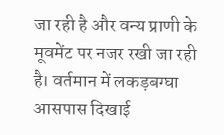जा रही है और वन्य प्राणी के मूवमेंट पर नजर रखी जा रही है। वर्तमान में लकड़बग्घा आसपास दिखाई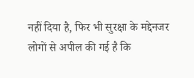नहीं दिया है, फिर भी सुरक्षा के मद्देनजर लोगों से अपील की गई है कि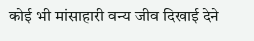कोई भी मांसाहारी वन्य जीव दिखाई देने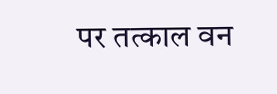पर तत्काल वन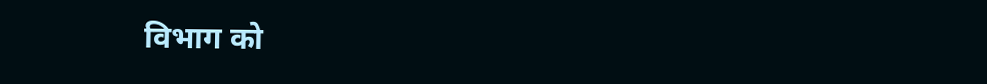विभाग को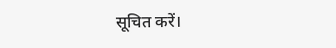सूचित करें।